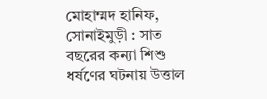মোহাম্মদ হানিফ, সোনাইমুড়ী : সাত বছরের কন্যা শিশু ধর্ষণের ঘটনায় উত্তাল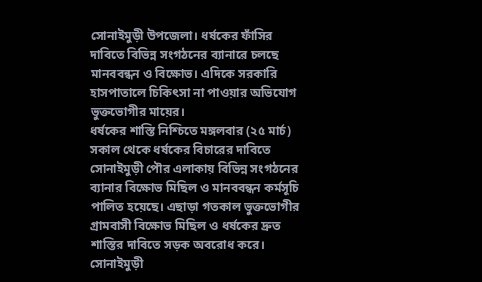সোনাইমুড়ী উপজেলা। ধর্ষকের ফাঁসির দাবিতে বিভিন্ন সংগঠনের ব্যানারে চলছে মানববন্ধন ও বিক্ষোভ। এদিকে সরকারি হাসপাতালে চিকিৎসা না পাওয়ার অভিযোগ ভুক্তভোগীর মায়ের।
ধর্ষকের শাস্তি নিশ্চিতে মঙ্গলবার (২৫ মার্চ) সকাল থেকে ধর্ষকের বিচারের দাবিতে সোনাইমুড়ী পৌর এলাকায় বিভিন্ন সংগঠনের ব্যানার বিক্ষোভ মিছিল ও মানববন্ধন কর্মসূচি পালিত হয়েছে। এছাড়া গতকাল ভুক্তভোগীর গ্রামবাসী বিক্ষোভ মিছিল ও ধর্ষকের দ্রুত শাস্তির দাবিতে সড়ক অবরোধ করে।
সোনাইমুড়ী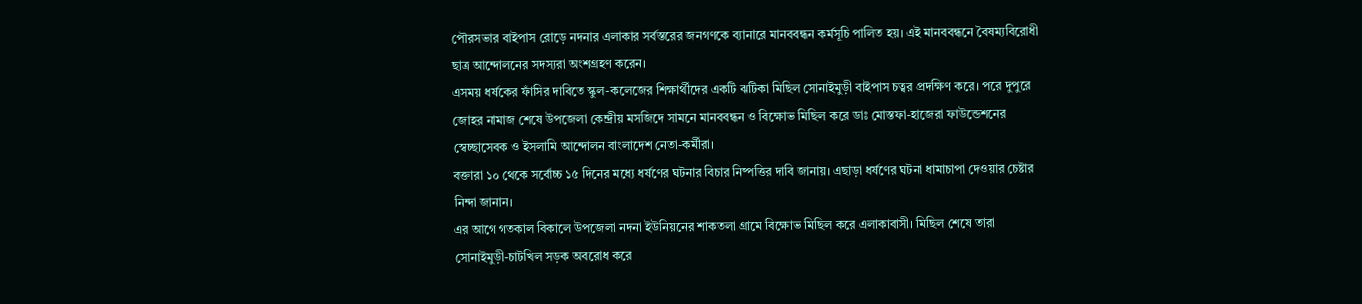পৌরসভার বাইপাস রোড়ে নদনার এলাকার সর্বস্তরের জনগণকে ব্যানারে মানববন্ধন কর্মসূচি পালিত হয়। এই মানববন্ধনে বৈষম্যবিরোধী ছাত্র আন্দোলনের সদস্যরা অংশগ্রহণ করেন।
এসময় ধর্ষকের ফাঁসির দাবিতে স্কুল-কলেজের শিক্ষার্থীদের একটি ঝটিকা মিছিল সোনাইমুড়ী বাইপাস চত্বর প্রদক্ষিণ করে। পরে দুপুরে জোহর নামাজ শেষে উপজেলা কেন্দ্রীয় মসজিদে সামনে মানববন্ধন ও বিক্ষোভ মিছিল করে ডাঃ মোস্তফা-হাজেরা ফাউন্ডেশনের স্বেচ্ছাসেবক ও ইসলামি আন্দোলন বাংলাদেশ নেতা-কর্মীরা।
বক্তারা ১০ থেকে সর্বোচ্চ ১৫ দিনের মধ্যে ধর্ষণের ঘটনার বিচার নিষ্পত্তির দাবি জানায়। এছাড়া ধর্ষণের ঘটনা ধামাচাপা দেওয়ার চেষ্টার নিন্দা জানান।
এর আগে গতকাল বিকালে উপজেলা নদনা ইউনিয়নের শাকতলা গ্রামে বিক্ষোভ মিছিল করে এলাকাবাসী। মিছিল শেষে তারা সোনাইমুড়ী-চাটখিল সড়ক অবরোধ করে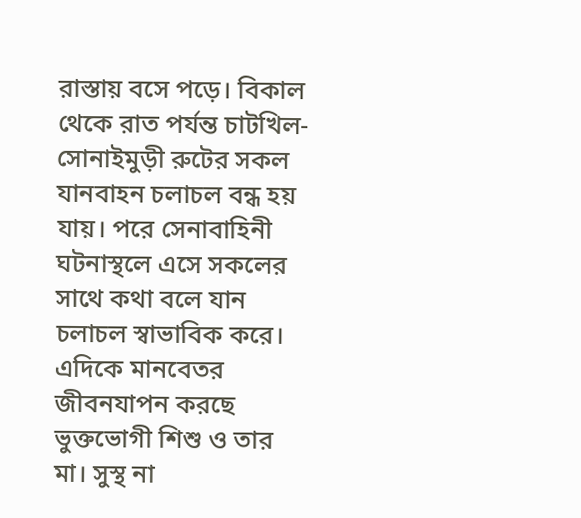রাস্তায় বসে পড়ে। বিকাল থেকে রাত পর্যন্ত চাটখিল-সোনাইমুড়ী রুটের সকল যানবাহন চলাচল বন্ধ হয় যায়। পরে সেনাবাহিনী ঘটনাস্থলে এসে সকলের সাথে কথা বলে যান চলাচল স্বাভাবিক করে।
এদিকে মানবেতর জীবনযাপন করছে ভুক্তভোগী শিশু ও তার মা। সুস্থ না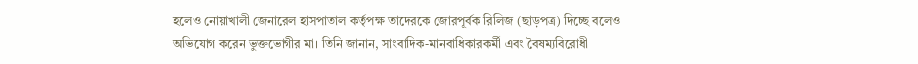হলেও নোয়াখালী জেনারেল হাসপাতাল কর্তৃপক্ষ তাদেরকে জোরপূর্বক রিলিজ (ছাড়পত্র) দিচ্ছে বলেও অভিযোগ করেন ভুক্তভোগীর মা। তিনি জানান, সাংবাদিক-মানবাধিকারকর্মী এবং বৈষম্যবিরোধী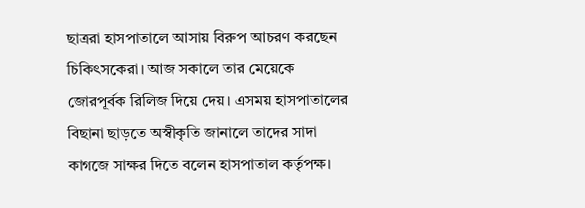ছাত্ররা হাসপাতালে আসায় বিরুপ আচরণ করছেন চিকিৎসকেরা। আজ সকালে তার মেয়েকে জোরপূর্বক রিলিজ দিয়ে দেয়। এসময় হাসপাতালের বিছানা ছাড়তে অস্বীকৃতি জানালে তাদের সাদা কাগজে সাক্ষর দিতে বলেন হাসপাতাল কর্তৃপক্ষ।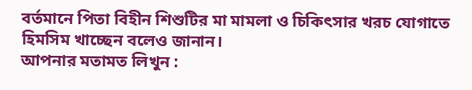বর্তমানে পিতা বিহীন শিশুটির মা মামলা ও চিকিৎসার খরচ যোগাতে হিমসিম খাচ্ছেন বলেও জানান।
আপনার মতামত লিখুন :